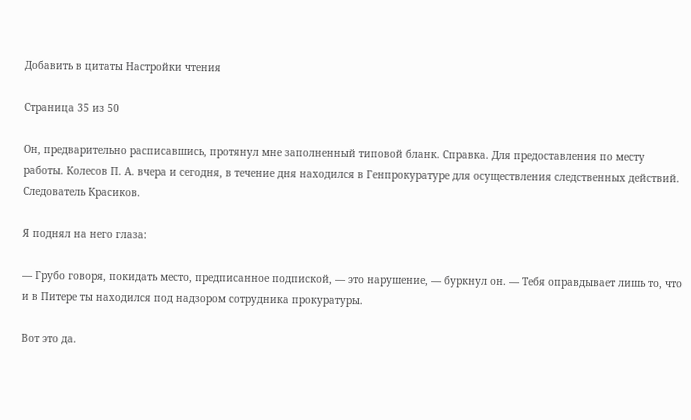Добавить в цитаты Настройки чтения

Страница 35 из 50

Он, предварительно расписавшись, протянул мне заполненный типовой бланк. Справка. Для предоставления по месту работы. Колесов П. А. вчера и сегодня, в течение дня находился в Генпрокуратуре для осуществления следственных действий. Следователь Красиков.

Я поднял на него глаза:

— Грубо говоря, покидать место, предписанное подпиской, — это нарушение, — буркнул он. — Тебя оправдывает лишь то, что и в Питере ты находился под надзором сотрудника прокуратуры.

Вот это да.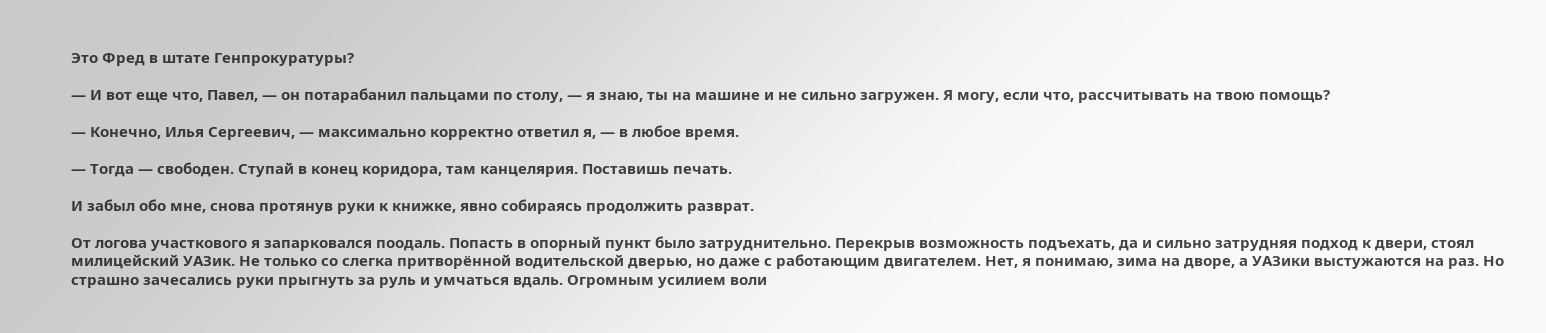Это Фред в штате Генпрокуратуры?

— И вот еще что, Павел, — он потарабанил пальцами по столу, — я знаю, ты на машине и не сильно загружен. Я могу, если что, рассчитывать на твою помощь?

— Конечно, Илья Сергеевич, — максимально корректно ответил я, — в любое время.

— Тогда — свободен. Ступай в конец коридора, там канцелярия. Поставишь печать.

И забыл обо мне, снова протянув руки к книжке, явно собираясь продолжить разврат.

От логова участкового я запарковался поодаль. Попасть в опорный пункт было затруднительно. Перекрыв возможность подъехать, да и сильно затрудняя подход к двери, стоял милицейский УАЗик. Не только со слегка притворённой водительской дверью, но даже с работающим двигателем. Нет, я понимаю, зима на дворе, а УАЗики выстужаются на раз. Но страшно зачесались руки прыгнуть за руль и умчаться вдаль. Огромным усилием воли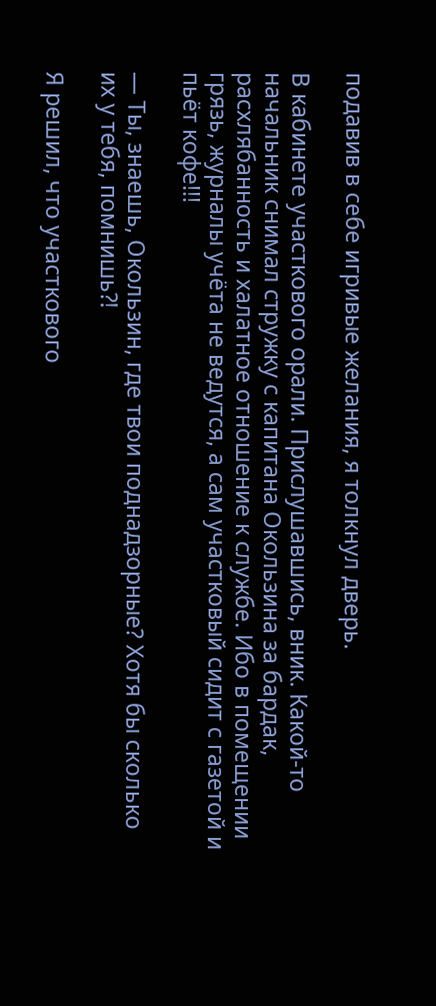подавив в себе игривые желания, я толкнул дверь.

В кабинете участкового орали. Прислушавшись, вник. Какой-то начальник снимал стружку с капитана Окользина за бардак, расхлябанность и халатное отношение к службе. Ибо в помещении грязь, журналы учёта не ведутся, а сам участковый сидит с газетой и пьёт кофе!!!

— Ты, знаешь, Окользин, где твои поднадзорные? Хотя бы сколько их у тебя, помнишь⁈

Я решил, что участкового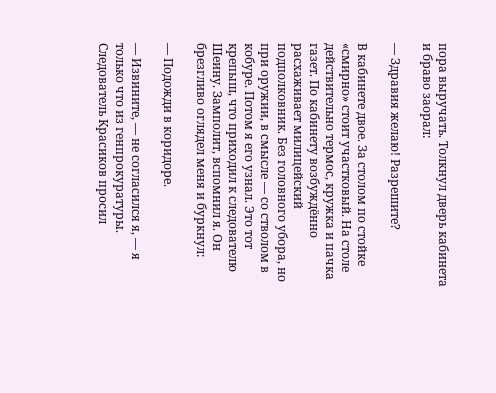пора выручать. Толкнул дверь кабинета и браво заорал:

— Здравия желаю! Разрешите?

В кабинете двое. За столом по стойке «смирно» стоит участковый. На столе действительно термос, кружка и пачка газет. По кабинету возбуждённо расхаживает милицейский подполковник. Без головного убора, но при оружии, в смысле — со стволом в кобуре. Потом я его узнал. Это тот крепыш, что приходил к следователю Шеину. Замполит, вспомнил я. Он брезгливо оглядел меня и буркнул:

— Подожди в коридоре.

— Извините, — не согласился я, — я только что из генпрокуратуры. Следователь Красиков просил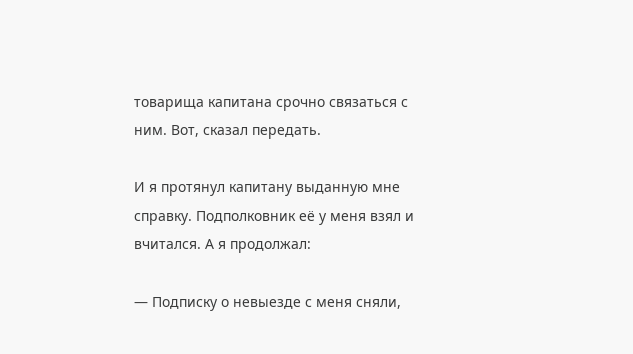товарища капитана срочно связаться с ним. Вот, сказал передать.

И я протянул капитану выданную мне справку. Подполковник её у меня взял и вчитался. А я продолжал:

— Подписку о невыезде с меня сняли,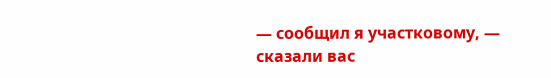— сообщил я участковому, — сказали вас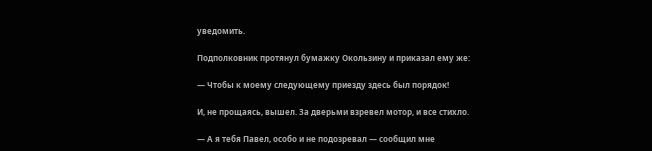уведомить.

Подполковник протянул бумажку Окользину и приказал ему же:

— Чтобы к моему следующему приезду здесь был порядок!

И, не прощаясь, вышел. За дверьми взревел мотор, и все стихло.

— А я тебя Павел, особо и не подозревал — сообщил мне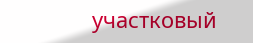участковый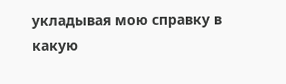укладывая мою справку в какую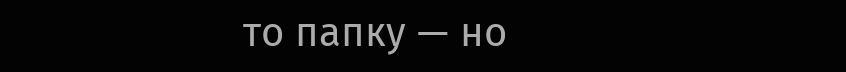то папку — но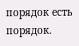порядок есть порядок.